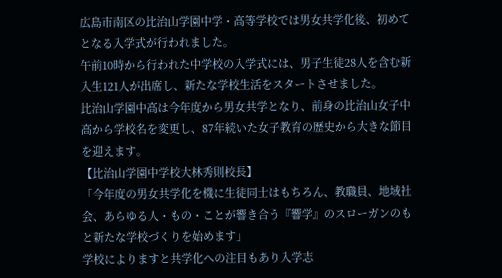広島市南区の比治山学園中学・高等学校では男女共学化後、初めてとなる入学式が行われました。
午前10時から行われた中学校の入学式には、男子生徒28人を含む新入生121人が出席し、新たな学校生活をスタートさせました。
比治山学園中高は今年度から男女共学となり、前身の比治山女子中高から学校名を変更し、87年続いた女子教育の歴史から大きな節目を迎えます。
【比治山学園中学校大林秀則校長】
「今年度の男女共学化を機に生徒同士はもちろん、教職員、地域社会、あらゆる人・もの・ことが響き合う『響学』のスローガンのもと新たな学校づくりを始めます」
学校によりますと共学化への注目もあり入学志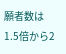願者数は1.5倍から2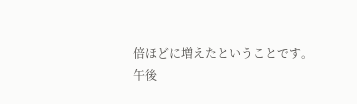倍ほどに増えたということです。
午後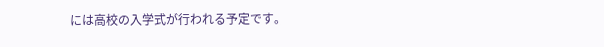には高校の入学式が行われる予定です。